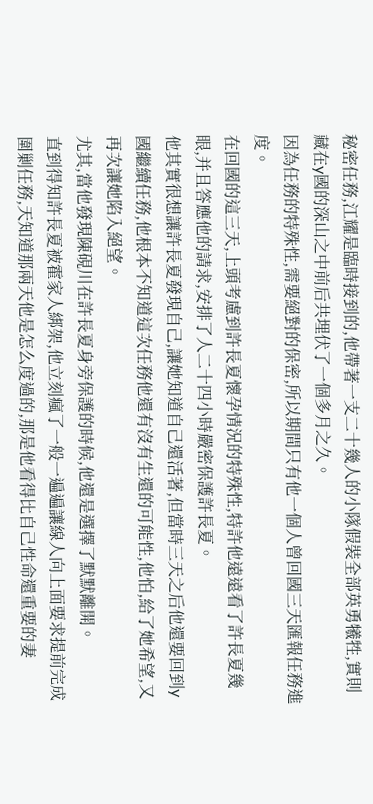秘密任務,江耀是臨時接到的,他帶著一支二十幾人的小隊假裝全部英勇犧牲,實則藏在y國的深山之中前后共埋伏了一個多月之久。
因為任務的特殊性,需要絕對的保密,所以期間只有他一個人曾回國三天匯報任務進度。
在回國的這三天,上頭考慮到許長夏懷孕情況的特殊性,特許他遠遠看了許長夏幾眼,并且答應他的請求,安排了人二十四小時嚴密保護許長夏。
他其實很想讓許長夏發現自己,讓她知道自己還活著,但當時三天之后他還要回到y國繼續任務,他根本不知道這次任務他還有沒有生還的可能性,他怕,給了她希望,又再次讓她陷入絕望。
尤其,當他發現陳硯川在許長夏身旁保護的時候,他還是選擇了默默離開。
直到得知許長夏被霍家人綁架,他立刻瘋了一般一遍遍讓線人向上面要求提前完成圍剿任務,天知道那兩天他是怎么度過的,那是他看得比自己性命還重要的妻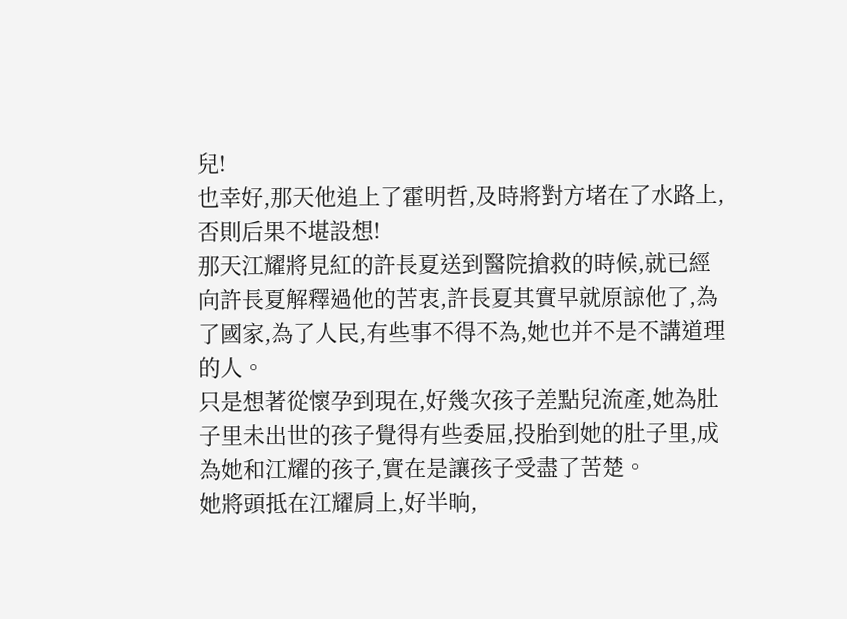兒!
也幸好,那天他追上了霍明哲,及時將對方堵在了水路上,否則后果不堪設想!
那天江耀將見紅的許長夏送到醫院搶救的時候,就已經向許長夏解釋過他的苦衷,許長夏其實早就原諒他了,為了國家,為了人民,有些事不得不為,她也并不是不講道理的人。
只是想著從懷孕到現在,好幾次孩子差點兒流產,她為肚子里未出世的孩子覺得有些委屈,投胎到她的肚子里,成為她和江耀的孩子,實在是讓孩子受盡了苦楚。
她將頭抵在江耀肩上,好半晌,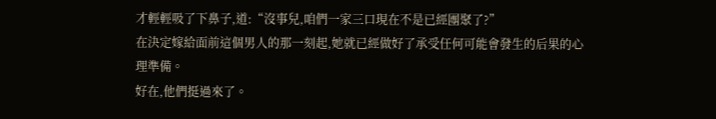才輕輕吸了下鼻子,道:“沒事兒,咱們一家三口現在不是已經團聚了?”
在決定嫁給面前這個男人的那一刻起,她就已經做好了承受任何可能會發生的后果的心理準備。
好在,他們挺過來了。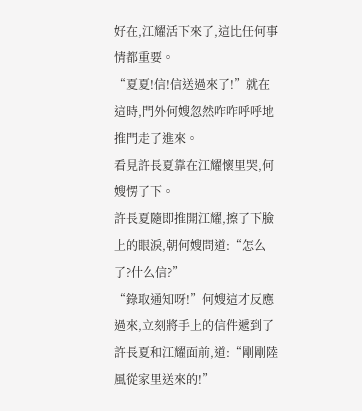好在,江耀活下來了,這比任何事情都重要。
“夏夏!信!信送過來了!”就在這時,門外何嫂忽然咋咋呼呼地推門走了進來。
看見許長夏靠在江耀懷里哭,何嫂愣了下。
許長夏隨即推開江耀,擦了下臉上的眼淚,朝何嫂問道:“怎么了?什么信?”
“錄取通知呀!”何嫂這才反應過來,立刻將手上的信件遞到了許長夏和江耀面前,道:“剛剛陸風從家里送來的!”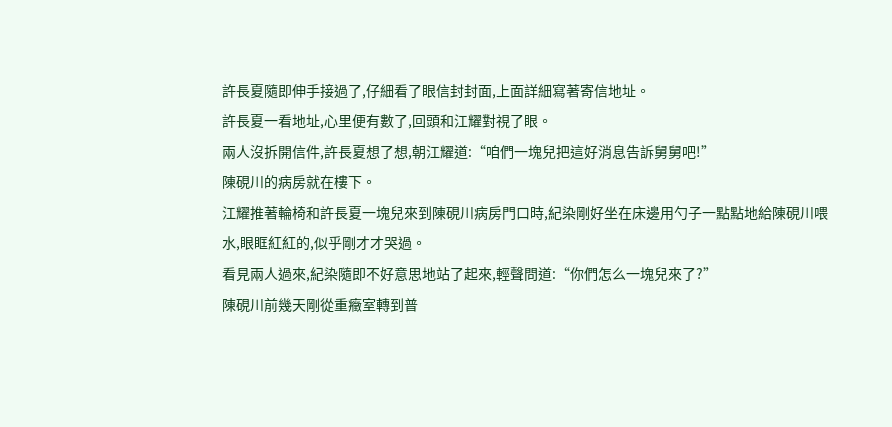許長夏隨即伸手接過了,仔細看了眼信封封面,上面詳細寫著寄信地址。
許長夏一看地址,心里便有數了,回頭和江耀對視了眼。
兩人沒拆開信件,許長夏想了想,朝江耀道:“咱們一塊兒把這好消息告訴舅舅吧!”
陳硯川的病房就在樓下。
江耀推著輪椅和許長夏一塊兒來到陳硯川病房門口時,紀染剛好坐在床邊用勺子一點點地給陳硯川喂水,眼眶紅紅的,似乎剛才才哭過。
看見兩人過來,紀染隨即不好意思地站了起來,輕聲問道:“你們怎么一塊兒來了?”
陳硯川前幾天剛從重癥室轉到普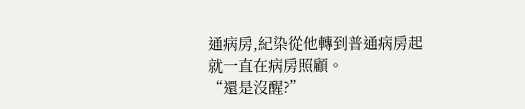通病房,紀染從他轉到普通病房起就一直在病房照顧。
“還是沒醒?”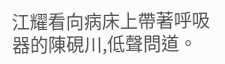江耀看向病床上帶著呼吸器的陳硯川,低聲問道。